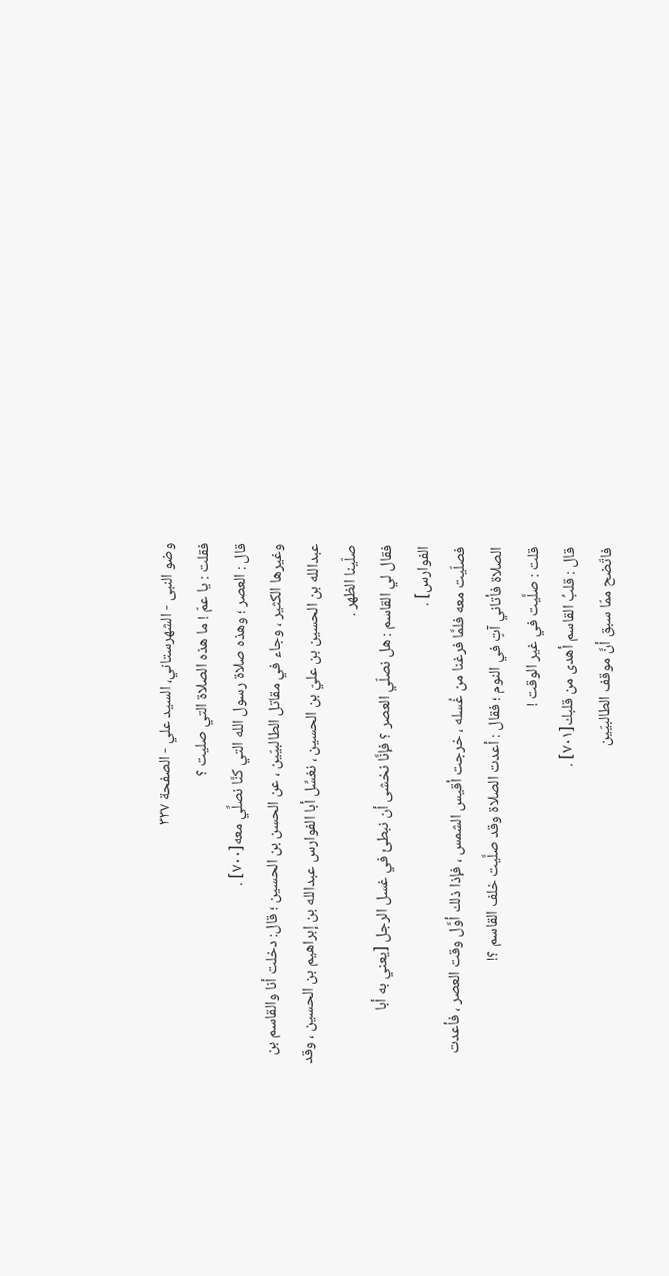وضو النبی - الشهرستاني، السيد علي - الصفحة ٣٣٧
فقلت : يا عمّ ! ما هذه الصلاة التي صليت ؟
قال : العصر ؛ وهذه صلاة رسول الله التي كنَّا نصلِّي معه[٧٠٠] .
وغيرها الكثير ، وجاء في مقاتل الطالبيّين ، عن الحسن بن الحسين ؛ قال: دخلت أنا والقاسم بن عبدالله بن الحسين بن عليّ بن الحسين ، نغسِّل أبا الفوارس عبدالله بن إبراهيم بن الحسين ، وقد صلّينا الظهر .
فقال لي القاسم : هل نصلّي العصر ؟ فإنَّا نخشى أن نبطئ في غسل الرجل [يعني به أبا الفوارس] .
فصلّيت معه فلمَّا فرغنا من غُسله ، خرجت أقيس الشمس ، فإذا ذلك أوَّل وقت العصر ، فأعدت الصلاة فأتاني آتٍ في النوم ؛ فقال : أعدت الصلاة وقد صلَّيت خلف القاسم ؟!
قلت : صلَّيت في غير الوقت !
قال : قلبُ القاسم أهدى من قلبك[٧٠١] .
فاتّضح ممّا سبق أنَّ موقف الطالبيّين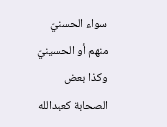سواء الحسنيّ منهم أو الحسينيّ وكذا بعض الصحابة كعبدالله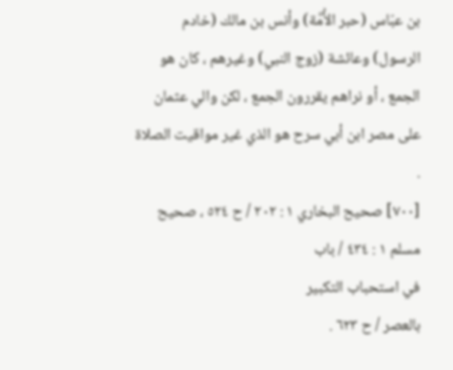بن عبّاس (حبر الأُمَّة) وأنس بن مالك (خادم الرسول) وعائشة (زوج النبي) وغيرهم ، كان هو الجمع ، أو نراهم يقررون الجمع ، لكن والي عثمان على مصر ابن أبي سرح هو الذي غير مواقيت الصلاة .
[٧٠٠] صحيح البخاري ١ : ٢٠٢ / ح ٥٢٤ ، صحيح مسلم ١ : ٤٣٤ / باب
في استحباب التكبير
بالعصر / ح ٦٢٣ .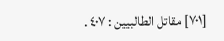[٧٠١] مقاتل الطالبيين : ٤٠٧ .